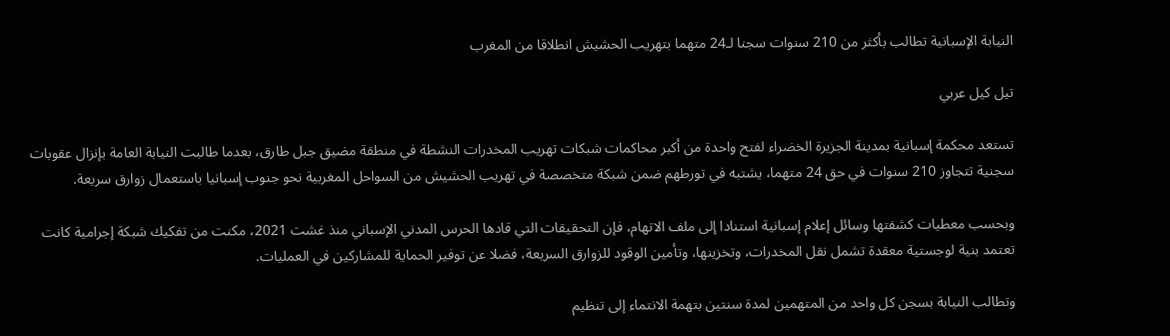النيابة الإسبانية تطالب بأكثر من 210 سنوات سجنا لـ24 متهما بتهريب الحشيش انطلاقا من المغرب

تيل كيل عربي

تستعد محكمة إسبانية بمدينة الجزيرة الخضراء لفتح واحدة من أكبر محاكمات شبكات تهريب المخدرات النشطة في منطقة مضيق جبل طارق، بعدما طالبت النيابة العامة بإنزال عقوبات سجنية تتجاوز 210 سنوات في حق 24 متهما، يشتبه في تورطهم ضمن شبكة متخصصة في تهريب الحشيش من السواحل المغربية نحو جنوب إسبانيا باستعمال زوارق سريعة.

وبحسب معطيات كشفتها وسائل إعلام إسبانية استنادا إلى ملف الاتهام، فإن التحقيقات التي قادها الحرس المدني الإسباني منذ غشت 2021، مكنت من تفكيك شبكة إجرامية كانت تعتمد بنية لوجستية معقدة تشمل نقل المخدرات، وتخزينها، وتأمين الوقود للزوارق السريعة، فضلا عن توفير الحماية للمشاركين في العمليات.

وتطالب النيابة بسجن كل واحد من المتهمين لمدة سنتين بتهمة الانتماء إلى تنظيم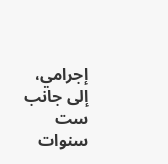إجرامي، إلى جانب ست سنوات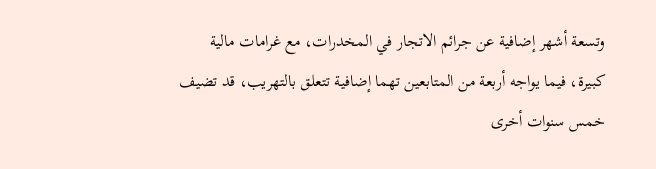وتسعة أشهر إضافية عن جرائم الاتجار في المخدرات، مع غرامات مالية كبيرة، فيما يواجه أربعة من المتابعين تهما إضافية تتعلق بالتهريب، قد تضيف خمس سنوات أخرى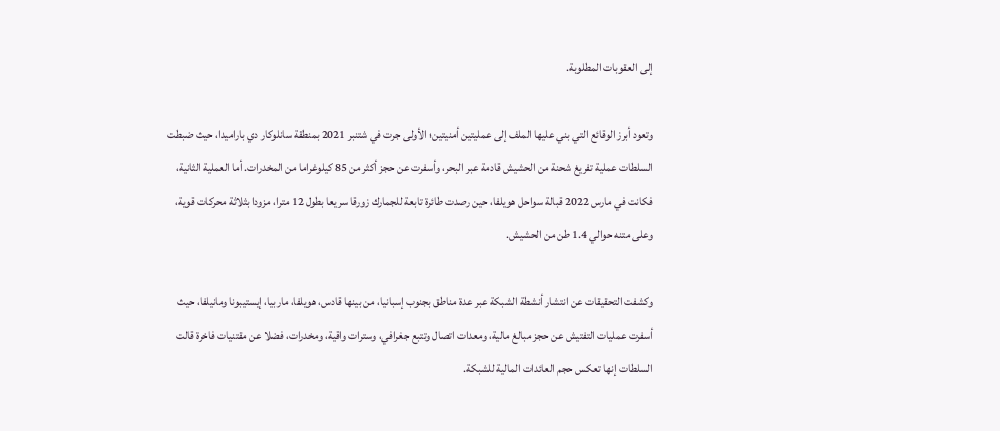إلى العقوبات المطلوبة.

وتعود أبرز الوقائع التي بني عليها الملف إلى عمليتين أمنيتين؛ الأولى جرت في شتنبر 2021 بمنطقة سانلوكار دي باراميدا، حيث ضبطت السلطات عملية تفريغ شحنة من الحشيش قادمة عبر البحر، وأسفرت عن حجز أكثر من 85 كيلوغراما من المخدرات. أما العملية الثانية، فكانت في مارس 2022 قبالة سواحل هويلفا، حين رصدت طائرة تابعة للجمارك زورقا سريعا بطول 12 مترا، مزودا بثلاثة محركات قوية، وعلى متنه حوالي 1.4 طن من الحشيش.

وكشفت التحقيقات عن انتشار أنشطة الشبكة عبر عدة مناطق بجنوب إسبانيا، من بينها قادس، هويلفا، ماربيا، إيستيبونا ومانيلفا، حيث أسفرت عمليات التفتيش عن حجز مبالغ مالية، ومعدات اتصال وتتبع جغرافي، وسترات واقية، ومخدرات، فضلا عن مقتنيات فاخرة قالت السلطات إنها تعكس حجم العائدات المالية للشبكة.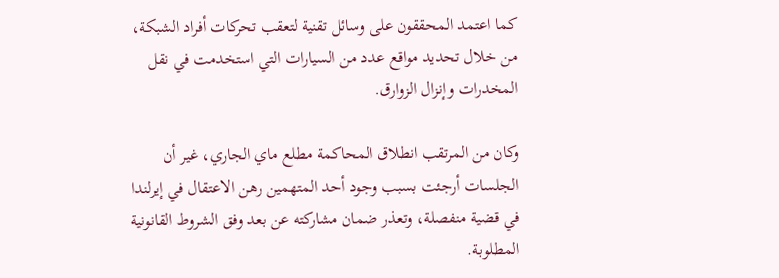كما اعتمد المحققون على وسائل تقنية لتعقب تحركات أفراد الشبكة، من خلال تحديد مواقع عدد من السيارات التي استخدمت في نقل المخدرات وإنزال الزوارق.

وكان من المرتقب انطلاق المحاكمة مطلع ماي الجاري، غير أن الجلسات أرجئت بسبب وجود أحد المتهمين رهن الاعتقال في إيرلندا في قضية منفصلة، وتعذر ضمان مشاركته عن بعد وفق الشروط القانونية المطلوبة.